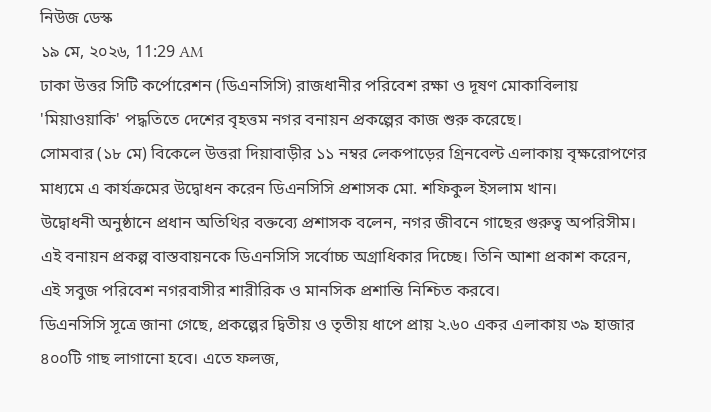নিউজ ডেস্ক
১৯ মে, ২০২৬, 11:29 AM
ঢাকা উত্তর সিটি কর্পোরেশন (ডিএনসিসি) রাজধানীর পরিবেশ রক্ষা ও দূষণ মোকাবিলায় 'মিয়াওয়াকি' পদ্ধতিতে দেশের বৃহত্তম নগর বনায়ন প্রকল্পের কাজ শুরু করেছে।
সোমবার (১৮ মে) বিকেলে উত্তরা দিয়াবাড়ীর ১১ নম্বর লেকপাড়ের গ্রিনবেল্ট এলাকায় বৃক্ষরোপণের মাধ্যমে এ কার্যক্রমের উদ্বোধন করেন ডিএনসিসি প্রশাসক মো. শফিকুল ইসলাম খান।
উদ্বোধনী অনুষ্ঠানে প্রধান অতিথির বক্তব্যে প্রশাসক বলেন, নগর জীবনে গাছের গুরুত্ব অপরিসীম। এই বনায়ন প্রকল্প বাস্তবায়নকে ডিএনসিসি সর্বোচ্চ অগ্রাধিকার দিচ্ছে। তিনি আশা প্রকাশ করেন, এই সবুজ পরিবেশ নগরবাসীর শারীরিক ও মানসিক প্রশান্তি নিশ্চিত করবে।
ডিএনসিসি সূত্রে জানা গেছে, প্রকল্পের দ্বিতীয় ও তৃতীয় ধাপে প্রায় ২.৬০ একর এলাকায় ৩৯ হাজার ৪০০টি গাছ লাগানো হবে। এতে ফলজ,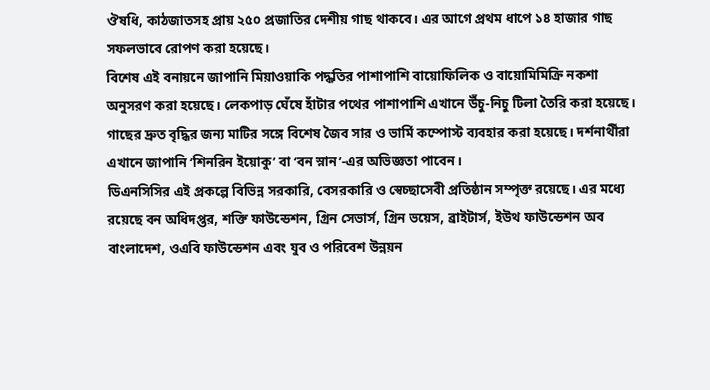ঔষধি, কাঠজাতসহ প্রায় ২৫০ প্রজাতির দেশীয় গাছ থাকবে। এর আগে প্রথম ধাপে ১৪ হাজার গাছ সফলভাবে রোপণ করা হয়েছে।
বিশেষ এই বনায়নে জাপানি মিয়াওয়াকি পদ্ধতির পাশাপাশি বায়োফিলিক ও বায়োমিমিক্রি নকশা অনুসরণ করা হয়েছে। লেকপাড় ঘেঁষে হাঁটার পথের পাশাপাশি এখানে উঁচু-নিচু টিলা তৈরি করা হয়েছে। গাছের দ্রুত বৃদ্ধির জন্য মাটির সঙ্গে বিশেষ জৈব সার ও ভার্মি কম্পোস্ট ব্যবহার করা হয়েছে। দর্শনার্থীরা এখানে জাপানি ‘শিনরিন ইয়োকু’ বা ‘বন স্নান’-এর অভিজ্ঞতা পাবেন।
ডিএনসিসির এই প্রকল্পে বিভিন্ন সরকারি, বেসরকারি ও স্বেচ্ছাসেবী প্রতিষ্ঠান সম্পৃক্ত রয়েছে। এর মধ্যে রয়েছে বন অধিদপ্তর, শক্তি ফাউন্ডেশন, গ্রিন সেভার্স, গ্রিন ভয়েস, ব্রাইটার্স, ইউথ ফাউন্ডেশন অব বাংলাদেশ, ওএবি ফাউন্ডেশন এবং যুব ও পরিবেশ উন্নয়ন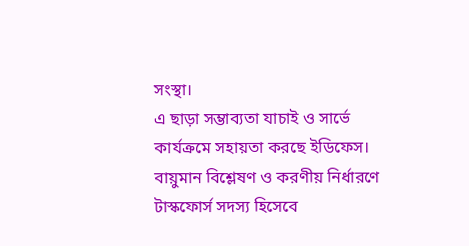সংস্থা।
এ ছাড়া সম্ভাব্যতা যাচাই ও সার্ভে কার্যক্রমে সহায়তা করছে ইডিফেস।
বায়ুমান বিশ্লেষণ ও করণীয় নির্ধারণে টাস্কফোর্স সদস্য হিসেবে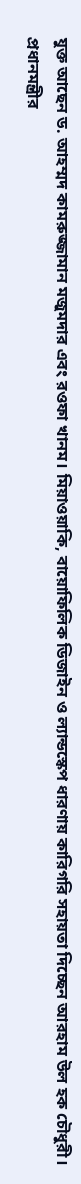যুক্ত আছেন ড. আহম্মদ কামরুজ্জামান মজুমদার এবং রওফা খানম। মিয়াওয়াকি, বায়োফিলিক ডিজাইন ও ল্যান্ডস্কেপ ধারণায় কারিগরি সহায়তা দিচ্ছেন আরহাম উল হক চৌধুরী।
প্রধানমন্ত্রীর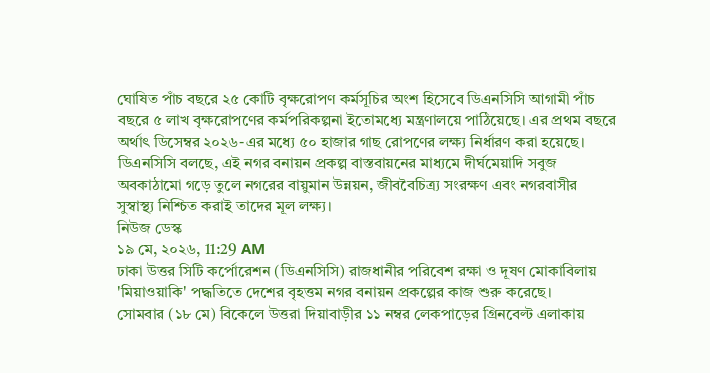ঘোষিত পাঁচ বছরে ২৫ কোটি বৃক্ষরোপণ কর্মসূচির অংশ হিসেবে ডিএনসিসি আগামী পাঁচ বছরে ৫ লাখ বৃক্ষরোপণের কর্মপরিকল্পনা ইতোমধ্যে মন্ত্রণালয়ে পাঠিয়েছে। এর প্রথম বছরে অর্থাৎ ডিসেম্বর ২০২৬-এর মধ্যে ৫০ হাজার গাছ রোপণের লক্ষ্য নির্ধারণ করা হয়েছে।
ডিএনসিসি বলছে, এই নগর বনায়ন প্রকল্প বাস্তবায়নের মাধ্যমে দীর্ঘমেয়াদি সবুজ অবকাঠামো গড়ে তুলে নগরের বায়ুমান উন্নয়ন, জীববৈচিত্র্য সংরক্ষণ এবং নগরবাসীর সুস্বাস্থ্য নিশ্চিত করাই তাদের মূল লক্ষ্য।
নিউজ ডেস্ক
১৯ মে, ২০২৬, 11:29 AM
ঢাকা উত্তর সিটি কর্পোরেশন (ডিএনসিসি) রাজধানীর পরিবেশ রক্ষা ও দূষণ মোকাবিলায় 'মিয়াওয়াকি' পদ্ধতিতে দেশের বৃহত্তম নগর বনায়ন প্রকল্পের কাজ শুরু করেছে।
সোমবার (১৮ মে) বিকেলে উত্তরা দিয়াবাড়ীর ১১ নম্বর লেকপাড়ের গ্রিনবেল্ট এলাকায়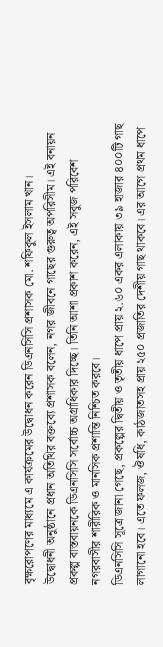বৃক্ষরোপণের মাধ্যমে এ কার্যক্রমের উদ্বোধন করেন ডিএনসিসি প্রশাসক মো. শফিকুল ইসলাম খান।
উদ্বোধনী অনুষ্ঠানে প্রধান অতিথির বক্তব্যে প্রশাসক বলেন, নগর জীবনে গাছের গুরুত্ব অপরিসীম। এই বনায়ন প্রকল্প বাস্তবায়নকে ডিএনসিসি সর্বোচ্চ অগ্রাধিকার দিচ্ছে। তিনি আশা প্রকাশ করেন, এই সবুজ পরিবেশ নগরবাসীর শারীরিক ও মানসিক প্রশান্তি নিশ্চিত করবে।
ডিএনসিসি সূত্রে জানা গেছে, প্রকল্পের দ্বিতীয় ও তৃতীয় ধাপে প্রায় ২.৬০ একর এলাকায় ৩৯ হাজার ৪০০টি গাছ লাগানো হবে। এতে ফলজ, ঔষধি, কাঠজাতসহ প্রায় ২৫০ প্রজাতির দেশীয় গাছ থাকবে। এর আগে প্রথম ধাপে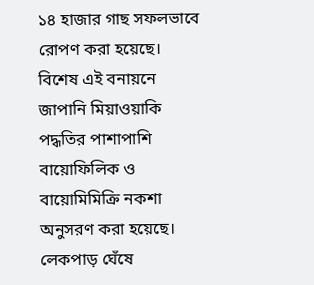১৪ হাজার গাছ সফলভাবে রোপণ করা হয়েছে।
বিশেষ এই বনায়নে জাপানি মিয়াওয়াকি পদ্ধতির পাশাপাশি বায়োফিলিক ও বায়োমিমিক্রি নকশা অনুসরণ করা হয়েছে। লেকপাড় ঘেঁষে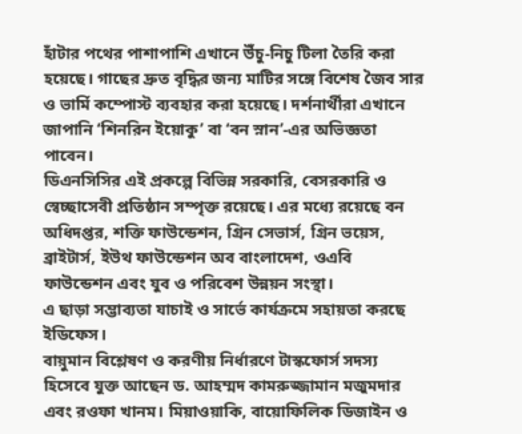হাঁটার পথের পাশাপাশি এখানে উঁচু-নিচু টিলা তৈরি করা হয়েছে। গাছের দ্রুত বৃদ্ধির জন্য মাটির সঙ্গে বিশেষ জৈব সার ও ভার্মি কম্পোস্ট ব্যবহার করা হয়েছে। দর্শনার্থীরা এখানে জাপানি ‘শিনরিন ইয়োকু’ বা ‘বন স্নান’-এর অভিজ্ঞতা পাবেন।
ডিএনসিসির এই প্রকল্পে বিভিন্ন সরকারি, বেসরকারি ও স্বেচ্ছাসেবী প্রতিষ্ঠান সম্পৃক্ত রয়েছে। এর মধ্যে রয়েছে বন অধিদপ্তর, শক্তি ফাউন্ডেশন, গ্রিন সেভার্স, গ্রিন ভয়েস, ব্রাইটার্স, ইউথ ফাউন্ডেশন অব বাংলাদেশ, ওএবি ফাউন্ডেশন এবং যুব ও পরিবেশ উন্নয়ন সংস্থা।
এ ছাড়া সম্ভাব্যতা যাচাই ও সার্ভে কার্যক্রমে সহায়তা করছে ইডিফেস।
বায়ুমান বিশ্লেষণ ও করণীয় নির্ধারণে টাস্কফোর্স সদস্য হিসেবে যুক্ত আছেন ড. আহম্মদ কামরুজ্জামান মজুমদার এবং রওফা খানম। মিয়াওয়াকি, বায়োফিলিক ডিজাইন ও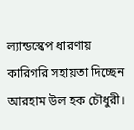ল্যান্ডস্কেপ ধারণায় কারিগরি সহায়তা দিচ্ছেন আরহাম উল হক চৌধুরী।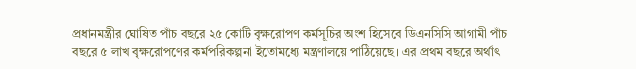প্রধানমন্ত্রীর ঘোষিত পাঁচ বছরে ২৫ কোটি বৃক্ষরোপণ কর্মসূচির অংশ হিসেবে ডিএনসিসি আগামী পাঁচ বছরে ৫ লাখ বৃক্ষরোপণের কর্মপরিকল্পনা ইতোমধ্যে মন্ত্রণালয়ে পাঠিয়েছে। এর প্রথম বছরে অর্থাৎ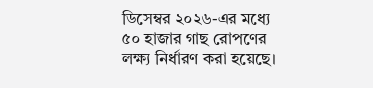ডিসেম্বর ২০২৬-এর মধ্যে ৫০ হাজার গাছ রোপণের লক্ষ্য নির্ধারণ করা হয়েছে।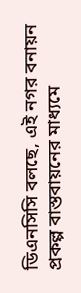ডিএনসিসি বলছে, এই নগর বনায়ন প্রকল্প বাস্তবায়নের মাধ্যমে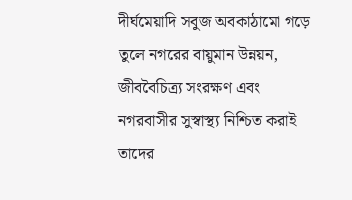দীর্ঘমেয়াদি সবুজ অবকাঠামো গড়ে তুলে নগরের বায়ুমান উন্নয়ন, জীববৈচিত্র্য সংরক্ষণ এবং নগরবাসীর সুস্বাস্থ্য নিশ্চিত করাই তাদের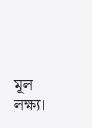মূল লক্ষ্য।